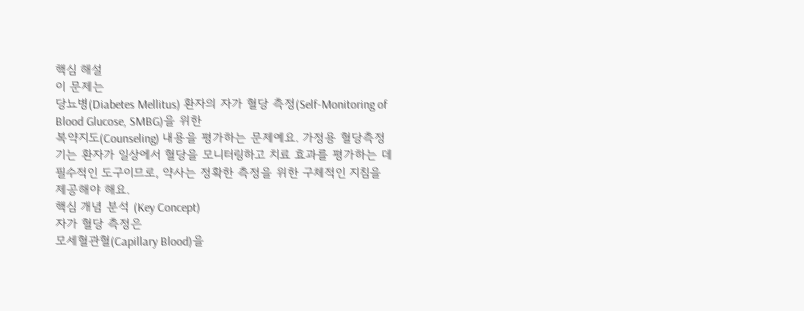핵심 해설
이 문제는
당뇨병(Diabetes Mellitus) 환자의 자가 혈당 측정(Self-Monitoring of Blood Glucose, SMBG)을 위한
복약지도(Counseling) 내용을 평가하는 문제예요. 가정용 혈당측정기는 환자가 일상에서 혈당을 모니터링하고 치료 효과를 평가하는 데 필수적인 도구이므로, 약사는 정확한 측정을 위한 구체적인 지침을 제공해야 해요.
핵심 개념 분석 (Key Concept)
자가 혈당 측정은
모세혈관혈(Capillary Blood)을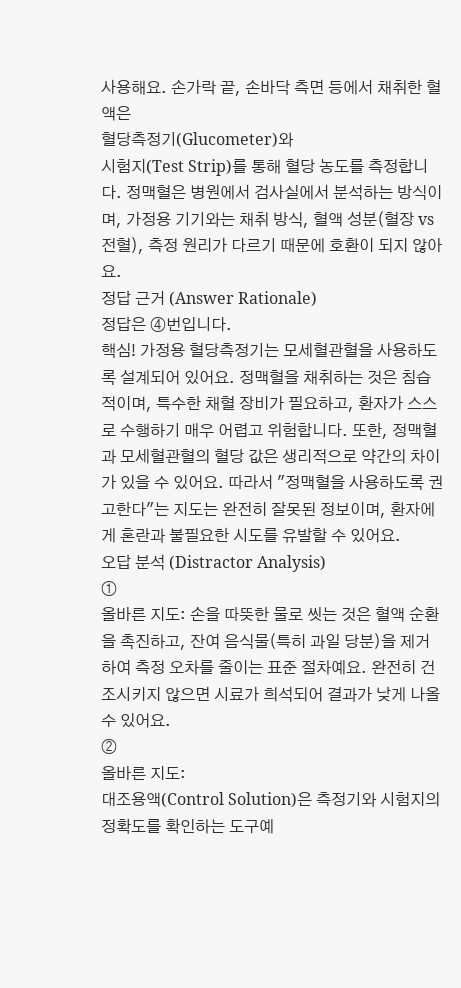사용해요. 손가락 끝, 손바닥 측면 등에서 채취한 혈액은
혈당측정기(Glucometer)와
시험지(Test Strip)를 통해 혈당 농도를 측정합니다. 정맥혈은 병원에서 검사실에서 분석하는 방식이며, 가정용 기기와는 채취 방식, 혈액 성분(혈장 vs 전혈), 측정 원리가 다르기 때문에 호환이 되지 않아요.
정답 근거 (Answer Rationale)
정답은 ④번입니다.
핵심! 가정용 혈당측정기는 모세혈관혈을 사용하도록 설계되어 있어요. 정맥혈을 채취하는 것은 침습적이며, 특수한 채혈 장비가 필요하고, 환자가 스스로 수행하기 매우 어렵고 위험합니다. 또한, 정맥혈과 모세혈관혈의 혈당 값은 생리적으로 약간의 차이가 있을 수 있어요. 따라서 "정맥혈을 사용하도록 권고한다"는 지도는 완전히 잘못된 정보이며, 환자에게 혼란과 불필요한 시도를 유발할 수 있어요.
오답 분석 (Distractor Analysis)
①
올바른 지도: 손을 따뜻한 물로 씻는 것은 혈액 순환을 촉진하고, 잔여 음식물(특히 과일 당분)을 제거하여 측정 오차를 줄이는 표준 절차예요. 완전히 건조시키지 않으면 시료가 희석되어 결과가 낮게 나올 수 있어요.
②
올바른 지도:
대조용액(Control Solution)은 측정기와 시험지의 정확도를 확인하는 도구예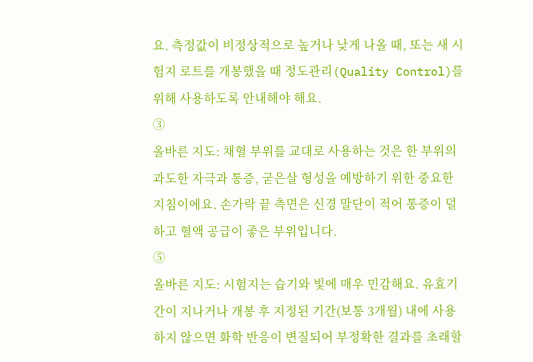요. 측정값이 비정상적으로 높거나 낮게 나올 때, 또는 새 시험지 로트를 개봉했을 때 정도관리(Quality Control)를 위해 사용하도록 안내해야 해요.
③
올바른 지도: 채혈 부위를 교대로 사용하는 것은 한 부위의 과도한 자극과 통증, 굳은살 형성을 예방하기 위한 중요한 지침이에요. 손가락 끝 측면은 신경 말단이 적어 통증이 덜하고 혈액 공급이 좋은 부위입니다.
⑤
올바른 지도: 시험지는 습기와 빛에 매우 민감해요. 유효기간이 지나거나 개봉 후 지정된 기간(보통 3개월) 내에 사용하지 않으면 화학 반응이 변질되어 부정확한 결과를 초래할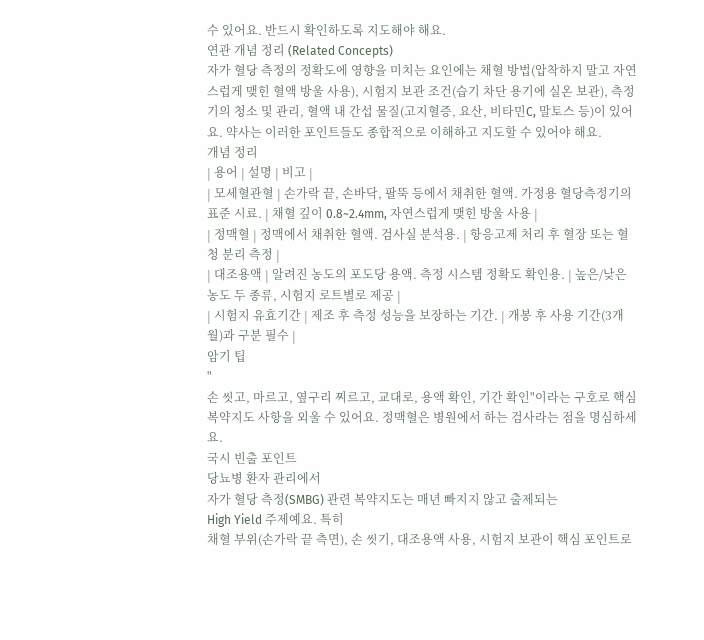수 있어요. 반드시 확인하도록 지도해야 해요.
연관 개념 정리 (Related Concepts)
자가 혈당 측정의 정확도에 영향을 미치는 요인에는 채혈 방법(압착하지 말고 자연스럽게 맺힌 혈액 방울 사용), 시험지 보관 조건(습기 차단 용기에 실온 보관), 측정기의 청소 및 관리, 혈액 내 간섭 물질(고지혈증, 요산, 비타민C, 말토스 등)이 있어요. 약사는 이러한 포인트들도 종합적으로 이해하고 지도할 수 있어야 해요.
개념 정리
| 용어 | 설명 | 비고 |
| 모세혈관혈 | 손가락 끝, 손바닥, 팔뚝 등에서 채취한 혈액. 가정용 혈당측정기의 표준 시료. | 채혈 깊이 0.8~2.4mm, 자연스럽게 맺힌 방울 사용 |
| 정맥혈 | 정맥에서 채취한 혈액. 검사실 분석용. | 항응고제 처리 후 혈장 또는 혈청 분리 측정 |
| 대조용액 | 알려진 농도의 포도당 용액. 측정 시스템 정확도 확인용. | 높은/낮은 농도 두 종류, 시험지 로트별로 제공 |
| 시험지 유효기간 | 제조 후 측정 성능을 보장하는 기간. | 개봉 후 사용 기간(3개월)과 구분 필수 |
암기 팁
"
손 씻고, 마르고, 옆구리 찌르고, 교대로, 용액 확인, 기간 확인"이라는 구호로 핵심 복약지도 사항을 외울 수 있어요. 정맥혈은 병원에서 하는 검사라는 점을 명심하세요.
국시 빈출 포인트
당뇨병 환자 관리에서
자가 혈당 측정(SMBG) 관련 복약지도는 매년 빠지지 않고 출제되는
High Yield 주제예요. 특히
채혈 부위(손가락 끝 측면), 손 씻기, 대조용액 사용, 시험지 보관이 핵심 포인트로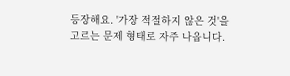등장해요. '가장 적절하지 않은 것'을 고르는 문제 형태로 자주 나옵니다.